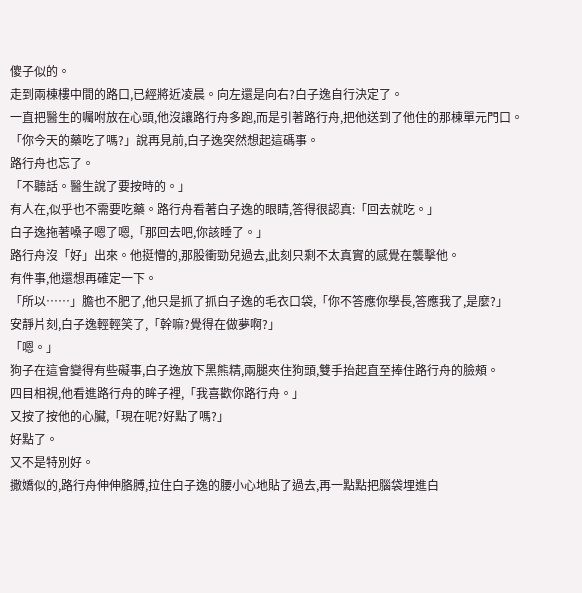傻子似的。
走到兩棟樓中間的路口,已經將近凌晨。向左還是向右?白子逸自行決定了。
一直把醫生的囑咐放在心頭,他沒讓路行舟多跑,而是引著路行舟,把他送到了他住的那棟單元門口。
「你今天的藥吃了嗎?」說再見前,白子逸突然想起這碼事。
路行舟也忘了。
「不聽話。醫生說了要按時的。」
有人在,似乎也不需要吃藥。路行舟看著白子逸的眼睛,答得很認真:「回去就吃。」
白子逸拖著嗓子嗯了嗯,「那回去吧,你該睡了。」
路行舟沒「好」出來。他挺懵的,那股衝勁兒過去,此刻只剩不太真實的感覺在襲擊他。
有件事,他還想再確定一下。
「所以……」膽也不肥了,他只是抓了抓白子逸的毛衣口袋,「你不答應你學長,答應我了,是麼?」
安靜片刻,白子逸輕輕笑了,「幹嘛?覺得在做夢啊?」
「嗯。」
狗子在這會變得有些礙事,白子逸放下黑熊精,兩腿夾住狗頭,雙手抬起直至捧住路行舟的臉頰。
四目相視,他看進路行舟的眸子裡,「我喜歡你路行舟。」
又按了按他的心臟,「現在呢?好點了嗎?」
好點了。
又不是特別好。
撒嬌似的,路行舟伸伸胳膊,拉住白子逸的腰小心地貼了過去,再一點點把腦袋埋進白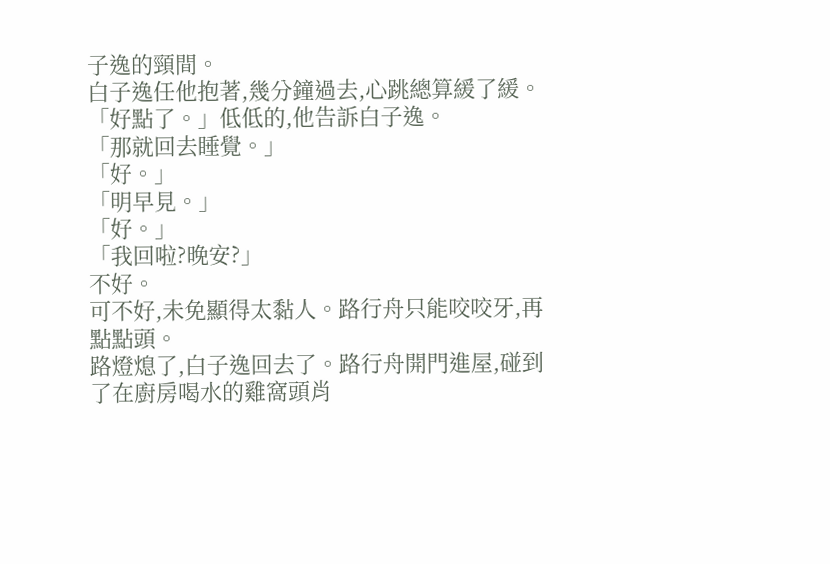子逸的頸間。
白子逸任他抱著,幾分鐘過去,心跳總算緩了緩。
「好點了。」低低的,他告訴白子逸。
「那就回去睡覺。」
「好。」
「明早見。」
「好。」
「我回啦?晚安?」
不好。
可不好,未免顯得太黏人。路行舟只能咬咬牙,再點點頭。
路燈熄了,白子逸回去了。路行舟開門進屋,碰到了在廚房喝水的雞窩頭肖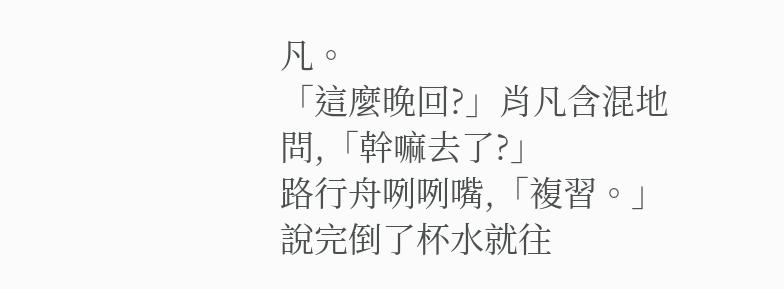凡。
「這麼晚回?」肖凡含混地問,「幹嘛去了?」
路行舟咧咧嘴,「複習。」
說完倒了杯水就往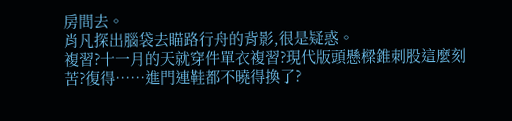房間去。
肖凡探出腦袋去瞄路行舟的背影,很是疑惑。
複習?十一月的天就穿件單衣複習?現代版頭懸樑錐刺股這麼刻苦?復得……進門連鞋都不曉得換了?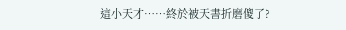這小天才……終於被天書折磨傻了?